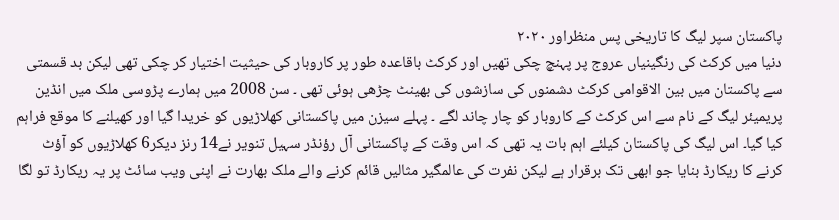پاکستان سپر لیگ کا تاریخی پس منظراور ۲۰۲۰
دنیا میں کرکٹ کی رنگینیاں عروج پر پہنچ چکی تھیں اور کرکٹ باقاعدہ طور پر کاروبار کی حیثیت اختیار کر چکی تھی لیکن بد قسمتی سے پاکستان میں بین الاقوامی کرکٹ دشمنوں کی سازشوں کی بھینٹ چڑھی ہوئی تھی ۔ سن 2008 میں ہمارے پڑوسی ملک میں انڈین پریمیئر لیگ کے نام سے اس کرکٹ کے کاروبار کو چار چاند لگے ۔ پہلے سیزن میں پاکستانی کھلاڑیوں کو خریدا گیا اور کھیلنے کا موقع فراہم کیا گیا۔ اس لیگ کی پاکستان کیلئے اہم بات یہ تھی کہ اس وقت کے پاکستانی آل رؤنڈر سہیل تنویر نے14 رنز دیکر6 کھلاڑیوں کو آؤٹ کرنے کا ریکارڈ بنایا جو ابھی تک برقرار ہے لیکن نفرت کی عالمگیر مثالیں قائم کرنے والے ملک بھارت نے اپنی ویب سائٹ پر یہ ریکارڈ تو لگا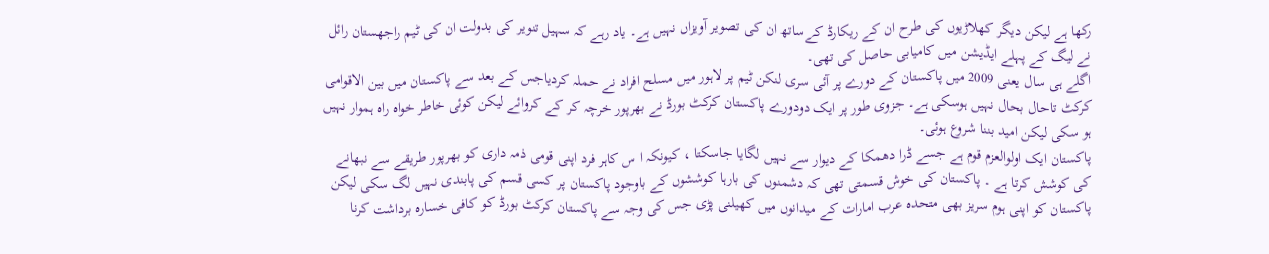رکھا ہے لیکن دیگر کھلاڑیوں کی طرح ان کے ریکارڈ کےساتھ ان کی تصویر آویزاں نہیں ہے۔ یاد رہے کہ سہیل تنویر کی بدولت ان کی ٹیم راجھستان رائل نے لیگ کے پہلے ایڈیشن میں کامیابی حاصل کی تھی۔
اگلے ہی سال یعنی 2009 میں پاکستان کے دورے پر آئی سری لنکن ٹیم پر لاہور میں مسلح افراد نے حملہ کردیاجس کے بعد سے پاکستان میں بین الاقوامی کرکٹ تاحال بحال نہیں ہوسکی ہے۔ جزوی طور پر ایک دودورے پاکستان کرکٹ بورڈ نے بھرپور خرچہ کر کے کروائے لیکن کوئی خاطر خواہ راہ ہموار نہیں ہو سکی لیکن امید بننا شروع ہوئی۔
پاکستان ایک اولوالعزم قوم ہے جسے ڈرا دھمکا کے دیوار سے نہیں لگایا جاسکتا ، کیونکہ ا س کاہر فرد اپنی قومی ذمہ داری کو بھرپور طریقے سے نبھانے کی کوشش کرتا ہے ۔ پاکستان کی خوش قسمتی تھی کہ دشمنوں کی بارہا کوششوں کے باوجود پاکستان پر کسی قسم کی پابندی نہیں لگ سکی لیکن پاکستان کو اپنی ہوم سریز بھی متحدہ عرب امارات کے میدانوں میں کھیلنی پڑی جس کی وجہ سے پاکستان کرکٹ بورڈ کو کافی خسارہ برداشت کرنا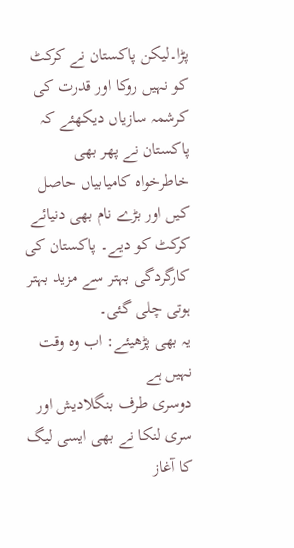پڑا۔لیکن پاکستان نے کرکٹ کو نہیں روکا اور قدرت کی کرشمہ سازیاں دیکھئے کہ پاکستان نے پھر بھی خاطرخواہ کامیابیاں حاصل کیں اور بڑے نام بھی دنیائے کرکٹ کو دیے۔ پاکستان کی کارگردگی بہتر سے مزید بہتر ہوتی چلی گئی۔
یہ بھی پڑھیئے: اب وہ وقت نہیں ہے
دوسری طرف بنگلادیش اور سری لنکا نے بھی ایسی لیگ کا آغاز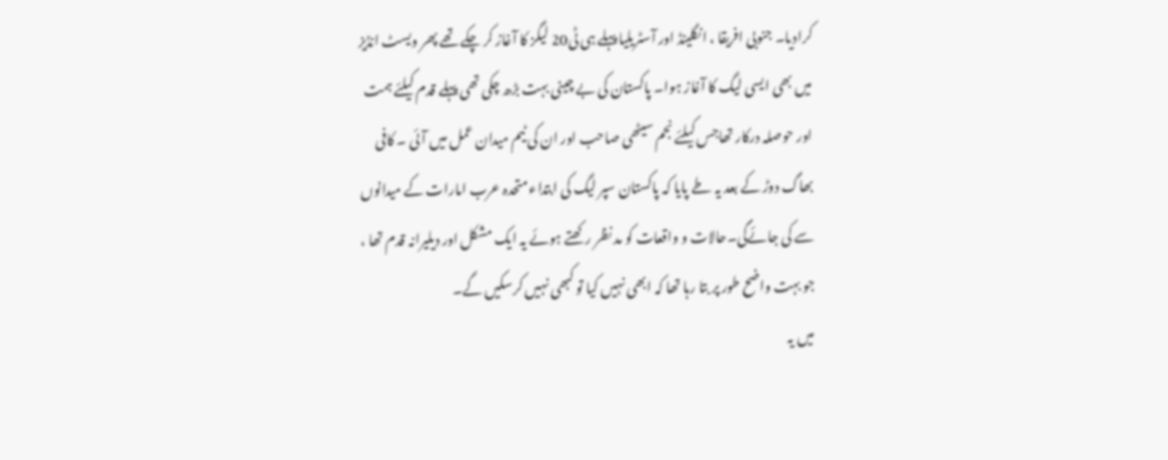کرادیا۔ جنوبی افریقا ، انگلینڈ اور آسٹریلیا پہلے ہی ٹی20 لیگز کا آغاز کر چکے تھے پھر ویسٹ انڈیز میں بھی ایسی لیگ کا آغاز ہوا۔ پاکستان کی بے چینی بہت بڑھ چکی تھی پہلے قدم کیلئے ہمت اور حوصلہ درکار تھاجس کیلئے نجم سیٹھی صاحب اور ان کی ٹیم میدان عمل میں آئی ۔ کافی بھاگ دوڑ کے بعد یہ طے پایا کہ پاکستان سپر لیگ کی ابتداء متحدہ عرب امارات کے میدانوں سے کی جائےگی۔حالات و واقعات کو مد نظر رکھتے ہوئے یہ ایک مشکل اور دیلیرانہ قدم تھا ، جو بہت واضح طور پر بتا رہا تھا کہ ابھی نہیں کیا تو کبھی نہیں کرسکیں گے۔
میں یہ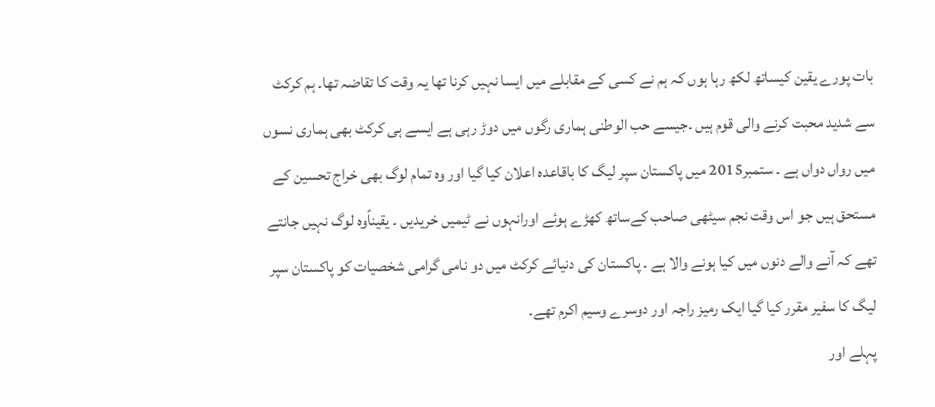بات پورے یقین کیساتھ لکھ رہا ہوں کہ ہم نے کسی کے مقابلے میں ایسا نہیں کرنا تھا یہ وقت کا تقاضہ تھا۔ ہم کرکٹ سے شدید محبت کرنے والی قوم ہیں ۔جیسے حب الوطنی ہماری رگوں میں دوڑ رہی ہے ایسے ہی کرکٹ بھی ہماری نسوں میں رواں دواں ہے ۔ ستمبر2015 میں پاکستان سپر لیگ کا باقاعدہ اعلان کیا گیا اور وہ تمام لوگ بھی خراج تحسین کے مستحق ہیں جو اس وقت نجم سیٹھی صاحب کےساتھ کھڑے ہوئے اورانہوں نے ٹیمیں خریدیں ۔ یقیناًوہ لوگ نہیں جانتے تھے کہ آنے والے دنوں میں کیا ہونے والا ہے ۔ پاکستان کی دنیائے کرکٹ میں دو نامی گرامی شخصیات کو پاکستان سپر لیگ کا سفیر مقرر کیا گیا ایک رمیز راجہ اور دوسرے وسیم اکرم تھے۔
پہلے اور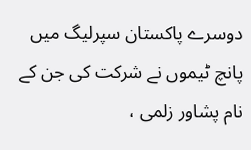دوسرے پاکستان سپرلیگ میں پانچ ٹیموں نے شرکت کی جن کے نام پشاور زلمی ،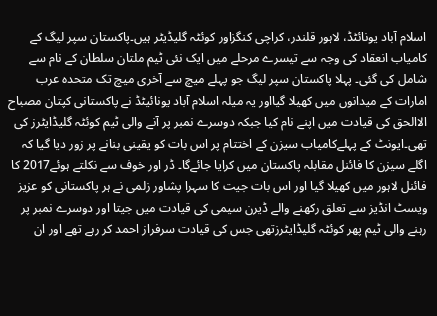اسلام آباد یونائٹڈ، لاہور قلندر، کراچی کنگزاور کوئٹہ گلیڈیٹر ہیں۔پاکستان سپر لیگ کے کامیاب انعقاد کی وجہ سے تیسرے مرحلے میں ایک نئی ٹیم ملتان سلطان کے نام سے شامل کی گئی۔ پہلا پاکستان سپر لیگ جو پہلے میچ سے آخری میچ تک متحدہ عرب امارات کے میدانوں میں کھیلا گیااور یہ میلہ اسلام آباد یونائیٹڈ نے پاکستانی کپتان مصباح الاالحق کی قیادت میں اپنے نام کیا جبکہ دوسرے نمبر پر آنے والی ٹیم کوئٹہ گلیڈایٹرز کی تھی۔ایونٹ کے پہلےکامیاب سیزن کے اختتام پر اس بات کو یقینی بنانے پر زور دیا گیا کہ اگلے سیزن کا فائنل مقابلہ پاکستان میں کرایا جائےگا۔ ڈر اور خوف سے نکلتے ہوئے2017 کا فائنل لاہور میں کھیلا گیا اور اس بات جیت کا سہرا پشاور زلمی نے ہر پاکستانی کو عزیز ویسٹ انڈیز سے تعلق رکھنے والے ڈیرن سیمی کی قیادت میں جیتا اور دوسرے نمبر پر رہنے والی ٹیم پھر کوئٹہ گلیڈایٹرزتھی جس کی قیادت سرفراز احمد کر رہے تھے اور ان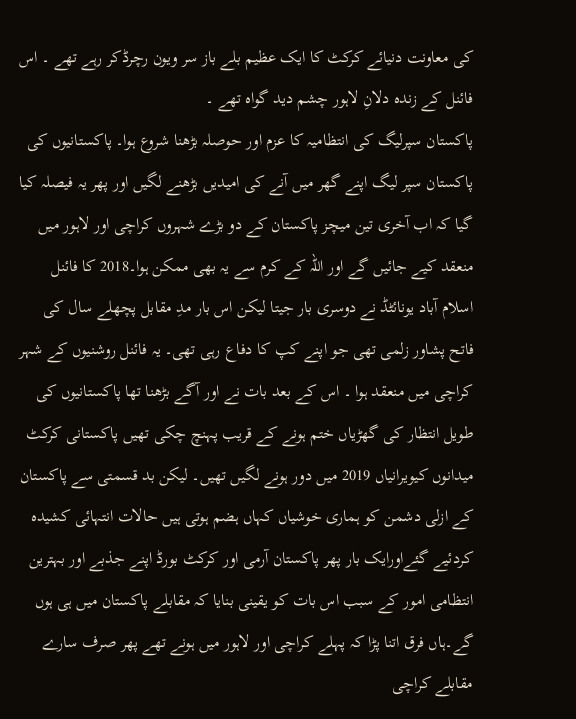کی معاونت دنیائے کرکٹ کا ایک عظیم بلے باز سر ویون رچرڈکر رہے تھے ۔ اس فائنل کے زندہ دلانِ لاہور چشم دید گواہ تھے ۔
پاکستان سپرلیگ کی انتظامیہ کا عزم اور حوصلہ بڑھنا شروع ہوا۔ پاکستانیوں کی پاکستان سپر لیگ اپنے گھر میں آنے کی امیدیں بڑھنے لگیں اور پھر یہ فیصلہ کیا گیا کہ اب آخری تین میچز پاکستان کے دو بڑے شہروں کراچی اور لاہور میں منعقد کیے جائیں گے اور اللہ کے کرم سے یہ بھی ممکن ہوا۔2018 کا فائنل اسلام آباد یونائٹڈ نے دوسری بار جیتا لیکن اس بار مدِ مقابل پچھلے سال کی فاتح پشاور زلمی تھی جو اپنے کپ کا دفاع رہی تھی۔ یہ فائنل روشنیوں کے شہر کراچی میں منعقد ہوا ۔ اس کے بعد بات نے اور آگے بڑھنا تھا پاکستانیوں کی طویل انتظار کی گھڑیاں ختم ہونے کے قریب پہنچ چکی تھیں پاکستانی کرکٹ میدانوں کیویرانیاں 2019 میں دور ہونے لگیں تھیں۔ لیکن بد قسمتی سے پاکستان کے ازلی دشمن کو ہماری خوشیاں کہاں ہضم ہوتی ہیں حالات انتہائی کشیدہ کردئیے گئےاورایک بار پھر پاکستان آرمی اور کرکٹ بورڈ اپنے جذبے اور بہترین انتظامی امور کے سبب اس بات کو یقینی بنایا کہ مقابلے پاکستان میں ہی ہوں گے۔ہاں فرق اتنا پڑا کہ پہلے کراچی اور لاہور میں ہونے تھے پھر صرف سارے مقابلے کراچی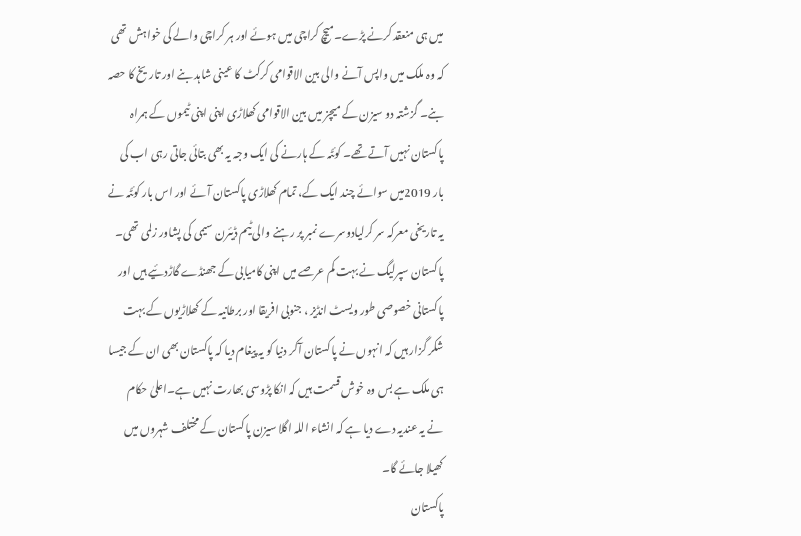میں ہی منعقد کرنے پڑے۔میچ کراچی میں ہوئے اور ہر کراچی والے کی خواہش تھی کہ وہ ملک میں واپس آنے والی بین الاقوامی کرکٹ کا عینی شاہد بنے اور تاریخ کا حصہ بنے۔ گزشتہ دو سیزن کے میچز میں بین الاقوامی کھلاڑی اپنی اپنی ٹیموں کے ہمراہ پاکستان نہیں آتے تھے۔ کوئٹہ کے ہارنے کی ایک وجہ یہ بھی بتائی جاتی رہی اب کی بار 2019میں سوائے چند ایک کے، تمام کھلاڑی پاکستان آئے اور اس بار کوئٹہ نے یہ تاریخی معرکہ سر کرلیادوسرے نمبر پر رہنے والی ٹیم ڈیئرن سیمی کی پشاور زلمی تھی۔
پاکستان سپرلیگ نے بہت کم عرصے میں اپنی کامیابی کے جھنڈے گاڑدئیے ہیں اور پاکستانی خصوصی طور ویسٹ انڈیز ، جنوبی افریقا اور برطانیہ کے کھلاڑیوں کے بہت شکر گزار ہیں کہ انہوں نے پاکستان آکر دنیا کو یہ پیغام دیا کہ پاکستان بھی ان کے جیسا ہی ملک ہے بس وہ خوش قسمت ہیں کہ انکا پڑوسی بھارت نہیں ہے۔اعلیٰ حکام نے یہ عندیہ دے دیا ہے کہ انشاء اللہ اگلا سیزن پاکستان کے مختلف شہروں میں کھیلا جائے گا۔
پاکستان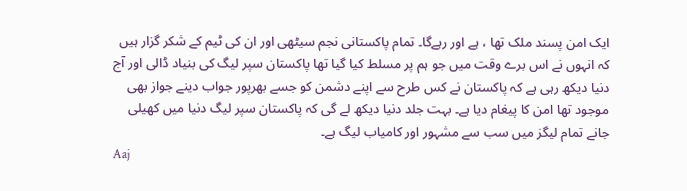ایک امن پسند ملک تھا ، ہے اور رہےگا۔ تمام پاکستانی نجم سیٹھی اور ان کی ٹیم کے شکر گزار ہیں کہ انہوں نے اس برے وقت میں جو ہم پر مسلط کیا گیا تھا پاکستان سپر لیگ کی بنیاد ڈالی اور آج دنیا دیکھ رہی ہے کہ پاکستان نے کس طرح سے اپنے دشمن کو جسے بھرپور جواب دینے جواز بھی موجود تھا امن کا پیغام دیا ہے۔ بہت جلد دنیا دیکھ لے گی کہ پاکستان سپر لیگ دنیا میں کھیلی جانے تمام لیگز میں سب سے مشہور اور کامیاب لیگ ہے۔
Aaj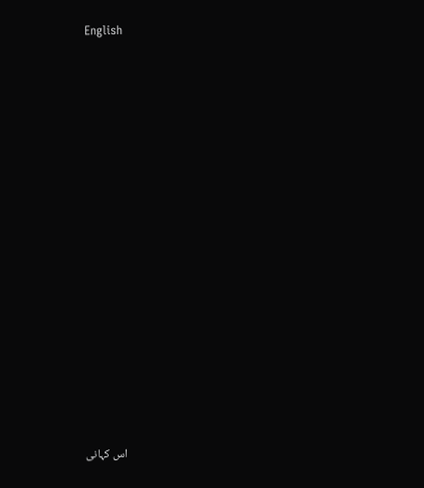English



















اس کہانی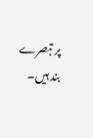پر تبصرے بند ہیں۔